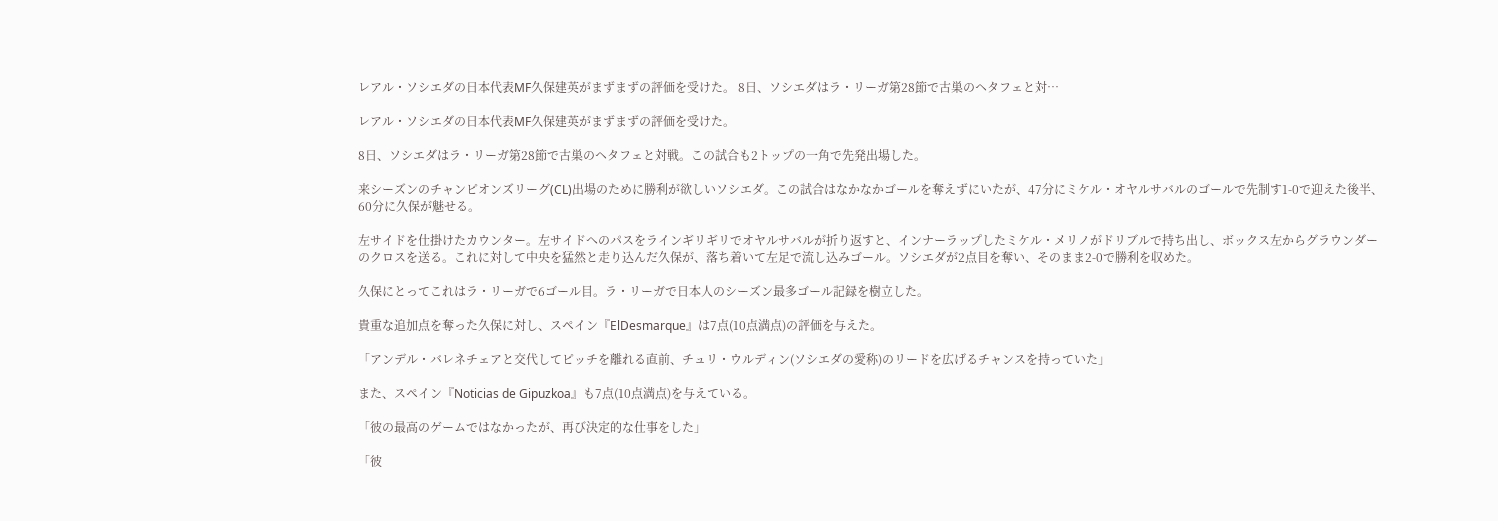レアル・ソシエダの日本代表MF久保建英がまずまずの評価を受けた。 8日、ソシエダはラ・リーガ第28節で古巣のヘタフェと対…

レアル・ソシエダの日本代表MF久保建英がまずまずの評価を受けた。

8日、ソシエダはラ・リーガ第28節で古巣のヘタフェと対戦。この試合も2トップの一角で先発出場した。

来シーズンのチャンピオンズリーグ(CL)出場のために勝利が欲しいソシエダ。この試合はなかなかゴールを奪えずにいたが、47分にミケル・オヤルサバルのゴールで先制す1-0で迎えた後半、60分に久保が魅せる。

左サイドを仕掛けたカウンター。左サイドへのパスをラインギリギリでオヤルサバルが折り返すと、インナーラップしたミケル・メリノがドリブルで持ち出し、ボックス左からグラウンダーのクロスを送る。これに対して中央を猛然と走り込んだ久保が、落ち着いて左足で流し込みゴール。ソシエダが2点目を奪い、そのまま2-0で勝利を収めた。

久保にとってこれはラ・リーガで6ゴール目。ラ・リーガで日本人のシーズン最多ゴール記録を樹立した。

貴重な追加点を奪った久保に対し、スペイン『ElDesmarque』は7点(10点満点)の評価を与えた。

「アンデル・バレネチェアと交代してピッチを離れる直前、チュリ・ウルディン(ソシエダの愛称)のリードを広げるチャンスを持っていた」

また、スペイン『Noticias de Gipuzkoa』も7点(10点満点)を与えている。

「彼の最高のゲームではなかったが、再び決定的な仕事をした」

「彼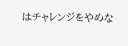はチャレンジをやめな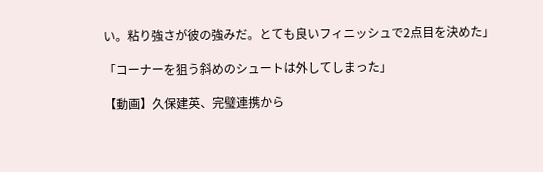い。粘り強さが彼の強みだ。とても良いフィニッシュで2点目を決めた」

「コーナーを狙う斜めのシュートは外してしまった」

【動画】久保建英、完璧連携から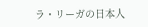ラ・リーガの日本人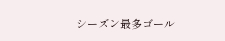シーズン最多ゴール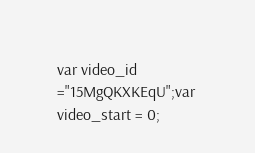var video_id ="15MgQKXKEqU";var video_start = 0;